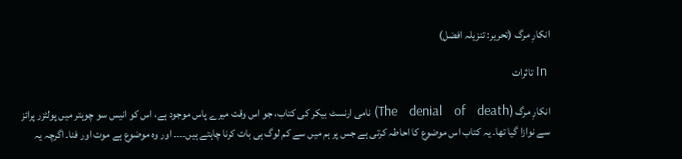انکارِ مرگ (تحریر: تنزیلہ افضل)

 In تاثرات

انکارِ مرگ (The    denial    of    death) نامی ارنسٹ بیکر کی کتاب، جو اس وقت میرے پاس موجود ہے، اس کو انیس سو چوہتر میں پولٹزر پرائز سے نوازا گیا تھا۔ یہ کتاب اس موضوع کا احاطہ کرتی ہے جس پر ہم میں سے کم لوگ ہی بات کرنا چاہتے ہیں۔۔۔۔ اور وہ موضوع ہے موت اور فنا۔ اگرچہ یہ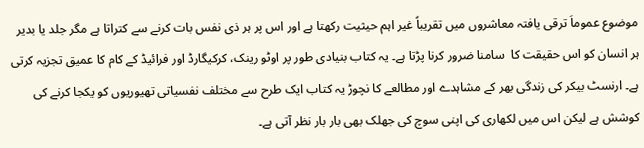موضوع عموماَ ترقی یافتہ معاشروں میں تقریباً غیر اہم حیثیت رکھتا ہے اور اس پر ہر ذی نفس بات کرنے سے کتراتا ہے مگر جلد یا بدیر ہر انسان کو اس حقیقت کا  سامنا ضرور کرنا پڑتا ہے۔ یہ کتاب بنیادی طور پر اوٹو رینک، کرکیگارڈ اور فرائیڈ کے کام کا عمیق تجزیہ کرتی ہے۔ ارنسٹ بیکر کی زندگی بھر کے مشاہدے اور مطالعے کا نچوڑ یہ کتاب ایک طرح سے مختلف نفسیاتی تھیوریوں کو یکجا کرنے کی کوشش ہے لیکن اس میں لکھاری کی اپنی سوچ کی جھلک بھی بار بار نظر آتی ہے۔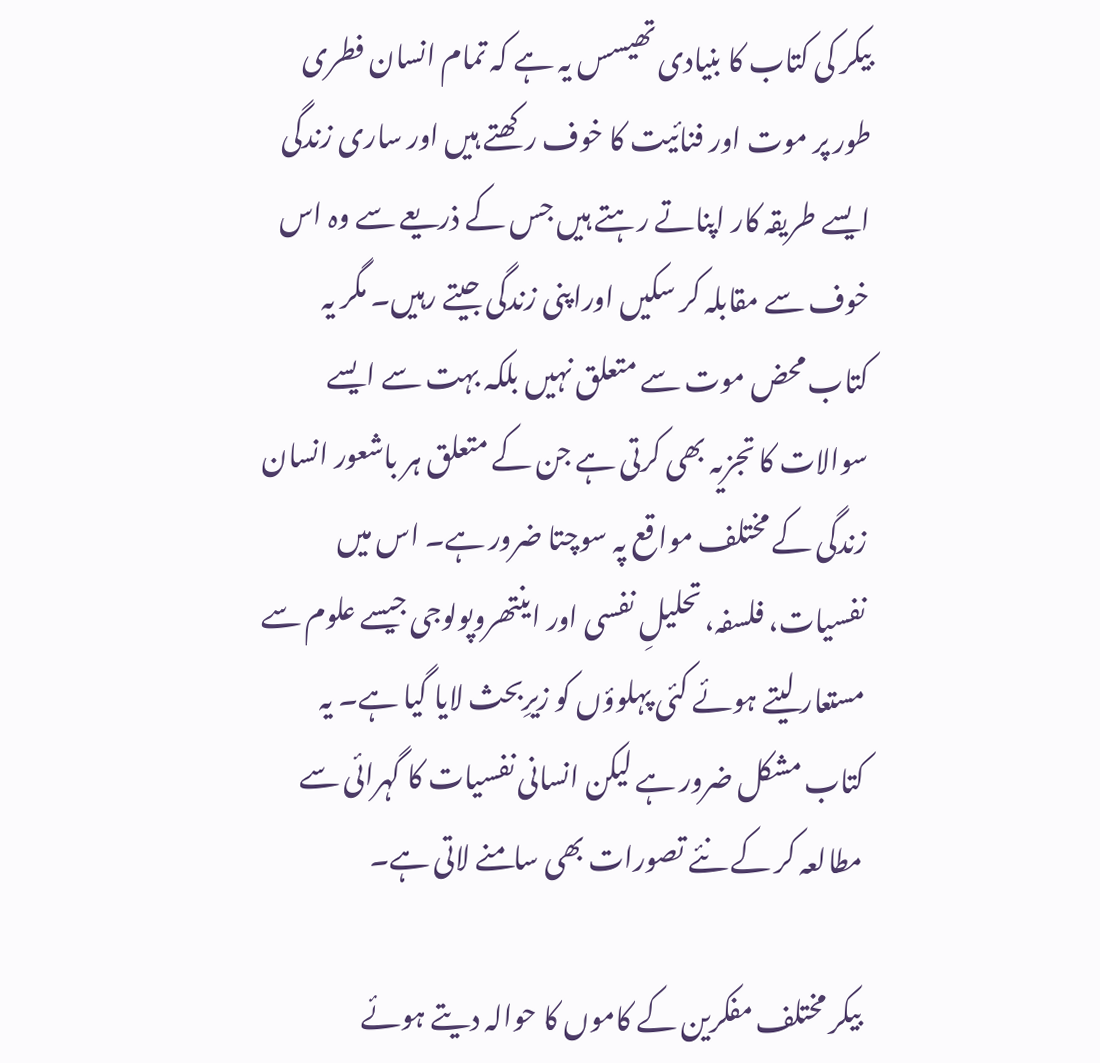بیکر کی کتاب کا بنیادی تھیسس یہ ہے کہ تمام انسان فطری طور پر موت اور فنائیت کا خوف رکھتے ہیں اور ساری زندگی ایسے طریقہ کار اپناتے رہتے ہیں جس کے ذریعے سے وہ اس خوف سے مقابلہ کر سکیں اوراپنی زندگی جیتے رہیں۔ مگر یہ کتاب محض موت سے متعلق نہیں بلکہ بہت سے ایسے سوالات کا تجزیہ بھی کرتی ہے جن کے متعلق ہر باشعور انسان زندگی کے مختلف مواقع پہ سوچتا ضرور ہے۔ اس میں نفسیات، فلسفہ، تحلیلِ نفسی اور اینتھروپولوجی جیسے علوم سے مستعار لیتے ہوئے کئی پہلوؤں کو زیرِبحث لایا گیا ہے۔ یہ کتاب مشکل ضرور ہے لیکن انسانی نفسیات کا گہرائی سے مطالعہ کر کے نئے تصورات بھی سامنے لاتی ہے۔

بیکر مختلف مفکرین کے کاموں کا حوالہ دیتے ہوئے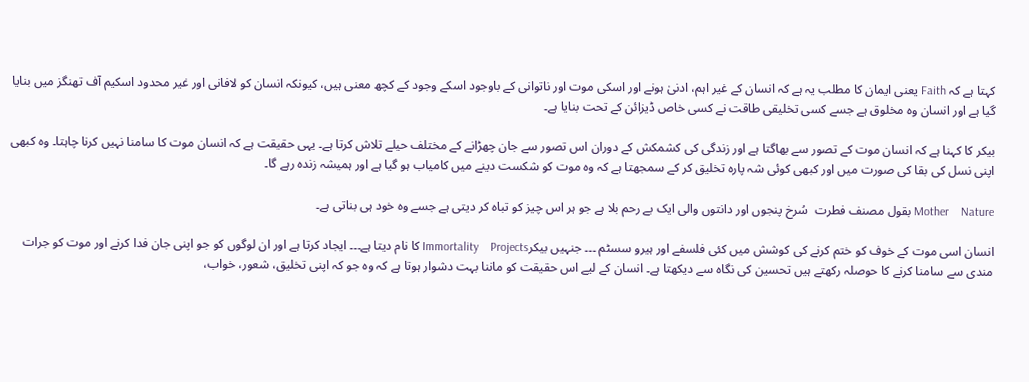کہتا ہے کہ Faith یعنی ایمان کا مطلب یہ ہے کہ انسان کے غیر اہم، ادنیٰ ہونے اور اسکی موت اور ناتوانی کے باوجود اسکے وجود کے کچھ معنی ہیں، کیونکہ انسان کو لافانی اور غیر محدود اسکیم آف تھنگز میں بنایا گیا ہے اور انسان وہ مخلوق ہے جسے کسی تخلیقی طاقت نے کسی خاص ڈیزائن کے تحت بنایا ہے۔

بیکر کا کہنا ہے کہ انسان موت کے تصور سے بھاگتا ہے اور زندگی کی کشمکش کے دوران اس تصور سے جان چھڑانے کے مختلف حیلے تلاش کرتا ہے۔ یہی حقیقت ہے کہ انسان موت کا سامنا نہیں کرنا چاہتا۔ وہ کبھی اپنی نسل کی بقا کی صورت میں اور کبھی کوئی شہ پارہ تخلیق کر کے سمجھتا ہے کہ وہ موت کو شکست دینے میں کامیاب ہو گیا ہے اور ہمیشہ زندہ رہے گا۔

Mother    Nature بقول مصنف فطرت  سُرخ پنجوں اور دانتوں والی ایک بے رحم بلا ہے جو ہر اس چیز کو تباہ کر دیتی ہے جسے وہ خود ہی بناتی ہے۔

انسان اسی موت کے خوف کو ختم کرنے کی کوشش میں کئی فلسفے اور ہیرو سسٹم ۔۔۔ جنہیں بیکرImmortality    Projects کا نام دیتا ہے۔۔۔ ایجاد کرتا ہے اور ان لوگوں کو جو اپنی جان فدا کرنے اور موت کو جرات مندی سے سامنا کرنے کا حوصلہ رکھتے ہیں تحسین کی نگاہ سے دیکھتا ہے۔ انسان کے لیے اس حقیقت کو ماننا بہت دشوار ہوتا ہے کہ وہ جو کہ اپنی تخلیق، شعور، خواب،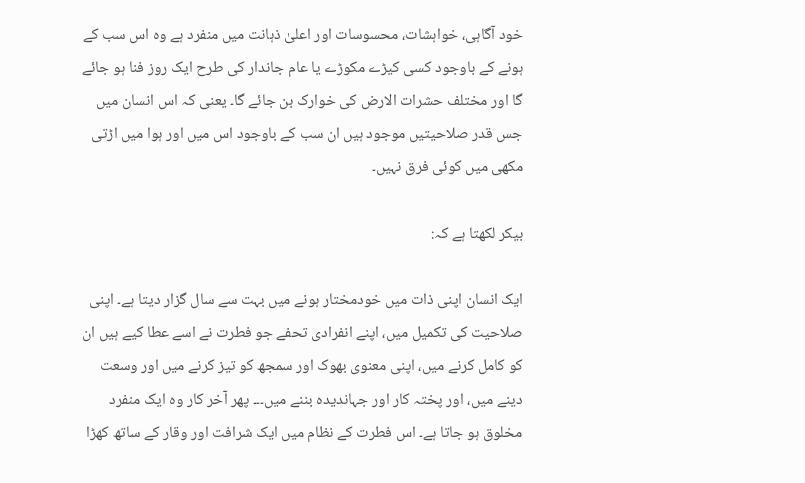خود آگاہی، خواہشات، محسوسات اور اعلیٰ ذہانت میں منفرد ہے وہ اس سب کے ہونے کے باوجود کسی کیڑے مکوڑے یا عام جاندار کی طرح ایک روز فنا ہو جائے گا اور مختلف حشرات الارض کی خوارک بن جائے گا۔ یعنی کہ اس انسان میں جس قدر صلاحیتیں موجود ہیں ان سب کے باوجود اس میں اور ہوا میں اڑتی مکھی میں کوئی فرق نہیں۔

بیکر لکھتا ہے کہ:

ایک انسان اپنی ذات میں خودمختار ہونے میں بہت سے سال گزار دیتا ہے۔ اپنی صلاحیت کی تکمیل میں، اپنے انفرادی تحفے جو فطرت نے اسے عطا کیے ہیں ان کو کامل کرنے میں، اپنی معنوی بھوک اور سمجھ کو تیز کرنے میں اور وسعت دینے میں، اور پختہ کار اور جہاندیدہ بننے میں۔۔۔ پھر آخر کار وہ ایک منفرد مخلوق ہو جاتا ہے۔ اس فطرت کے نظام میں ایک شرافت اور وقار کے ساتھ کھڑا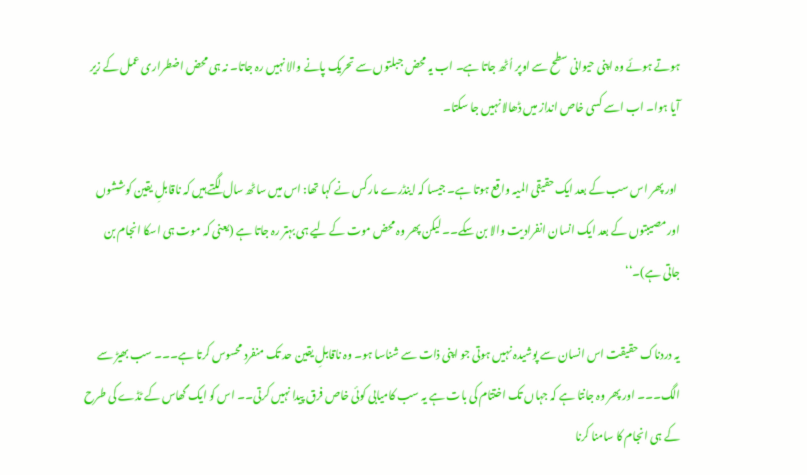ہوتے ہوئے وہ اپنی حیوانی سطح سے اوپر اُٹھ جاتا ہے۔ اب یہ محض جبلتوں سے تحریک پانے والا نہیں رہ جاتا۔ نہ ہی محض اضطراری عمل کے زیر آیا ہوا۔ اب اسے کسی خاص انداز میں ڈھالا نہیں جا سکتا۔

 اور پھر اس سب کے بعد ایک حقیقی المیہ واقع ہوتا ہے۔ جیسا کہ اینڈرے مارکس نے کہا تھا: اس میں ساٹھ سال لگتے ہیں کہ ناقابلِ یقین کوششوں اور مصیبتوں کے بعد ایک انسان انفرادیت والا بن سکے۔۔ لیکن پھر وہ محض موت کے لیے ہی بہتر رہ جاتا ہے (یعنی کہ موت ہی اسکا انجام بن جاتی ہے)۔‘‘

یہ دردناک حقیقت اس انسان سے پوشیدہ نہیں ہوتی جو اپنی ذات سے شناسا ہو۔ وہ ناقابلِ یقین حد تک منفرد محسوس کرتا ہے۔۔۔ سب بھیڑ سے الگ۔۔۔ اور پھر وہ جانتا ہے کہ جہاں تک اختتام کی بات ہے یہ سب کامیابی کوئی خاص فرق پیدا نہیں کرتی۔۔ اس کو ایک گھاس کے ٹڈے کی طرح کے ہی انجام کا سامنا کرنا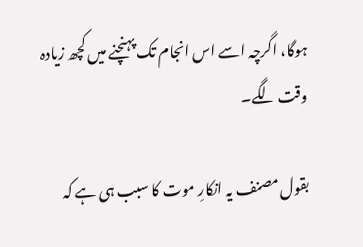ہوگا، اگرچہ اسے اس انجام تک پہنچنے میں کچھ زیادہ وقت لگے۔

بقول مصنف یہ انکارِ موت کا سبب ہی ہے کہ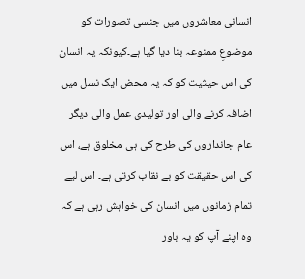انسانی معاشروں میں جنسی تصورات کو موضوعِ ممنوعہ بنا دیا گیا ہے۔کیونکہ یہ انسان کی اس حیثیت کو کہ یہ محض ایک نسل میں اضافہ کرنے والی اور تولیدی عمل والی دیگر عام جانداروں کی طرح کی ہی مخلوق ہے، اس کی اس حقیقت کو بے نقاب کرتی ہے۔ اس لیے تمام زمانوں میں انسان کی خواہش رہی ہے کہ وہ اپنے آپ کو یہ باور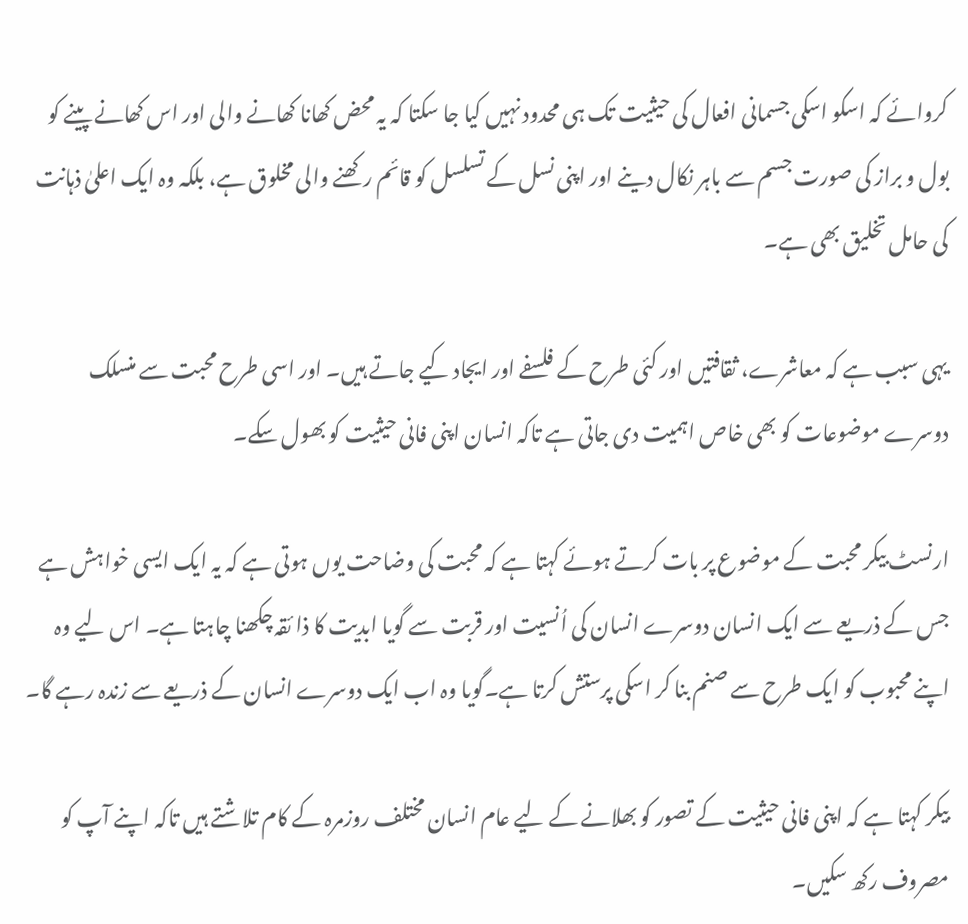کروائے کہ اسکو اسکی جسمانی افعال کی حیثیت تک ہی محدود نہیں کیا جا سکتا کہ یہ محض کھانا کھانے والی اور اس کھانے پینے کو بول و براز کی صورت جسم سے باہر نکال دینے اور اپنی نسل کے تسلسل کو قائم رکھنے والی مخلوق ہے، بلکہ وہ ایک اعلیٰ ذہانت کی حامل تخلیق بھی ہے۔

یہی سبب ہے کہ معاشرے، ثقافتیں اور کئی طرح کے فلسفے اور ایجاد کیے جاتے ہیں۔ اور اسی طرح محبت سے منسلک دوسرے موضوعات کو بھی خاص اہمیت دی جاتی ہے تاکہ انسان اپنی فانی حیثیت کو بھول سکے۔

ارنسٹ بیکر محبت کے موضوع پر بات کرتے ہوئے کہتا ہے کہ محبت کی وضاحت یوں ہوتی ہے کہ یہ ایک ایسی خواہش ہے جس کے ذریعے سے ایک انسان دوسرے انسان کی اُنسیت اور قربت سے گویا ابدیت کا ذا ئقہ چکھنا چاہتا ہے۔ اس لیے وہ اپنے محبوب کو ایک طرح سے صنم بنا کر اسکی پرستش کرتا ہے۔گویا وہ اب ایک دوسرے انسان کے ذریعے سے زندہ رہے گا۔

بیکر کہتا ہے کہ اپنی فانی حیثیت کے تصور کو بھلانے کے لیے عام انسان مختلف روزمرہ کے کام تلاشتے ہیں تاکہ اپنے آپ کو مصروف رکھ سکیں۔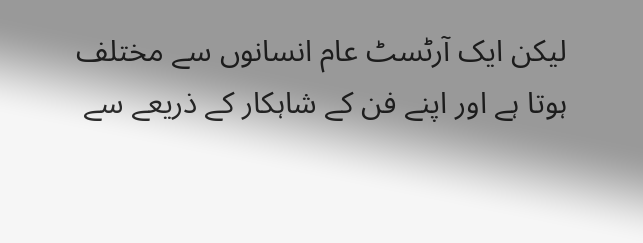لیکن ایک آرٹسٹ عام انسانوں سے مختلف ہوتا ہے اور اپنے فن کے شاہکار کے ذریعے سے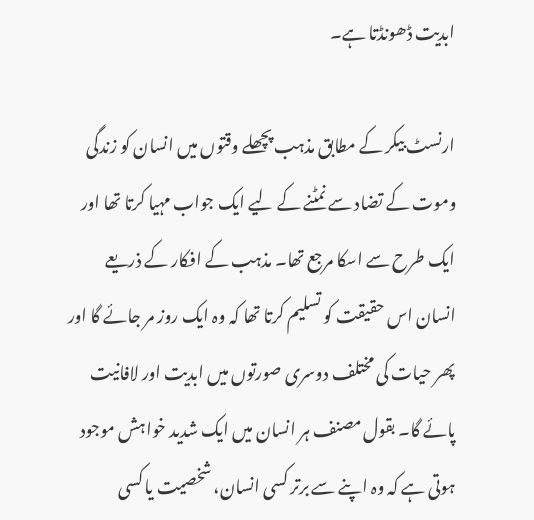ابدیت ڈھونڈتا ہے۔

ارنسٹ بیکر کے مطابق مذہب پچھلے وقتوں میں انسان کو زندگی وموت کے تضاد سے نمٹنے کے لیے ایک جواب مہیا کرتا تھا اور ایک طرح سے اسکا مرجع تھا۔ مذہب کے افکار کے ذریعے انسان اس حقیقت کو تسلیم کرتا تھا کہ وہ ایک روز مر جائے گا اور پھر حیات کی مختلف دوسری صورتوں میں ابدیت اور لافانیت پائے گا۔ بقول مصنف ہر انسان میں ایک شدید خواہش موجود ہوتی ہے کہ وہ اپنے سے برتر کسی انسان، شخصیت یا کسی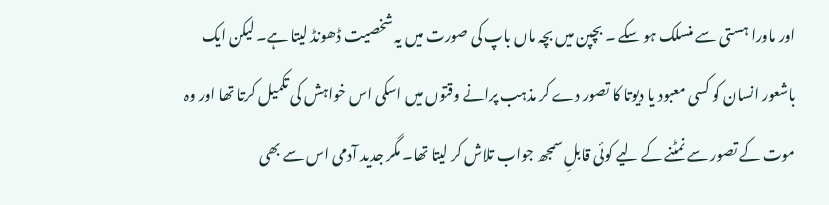اور ماورا ہستی سے منسلک ہو سکے ۔ بچپن میں بچہ ماں باپ کی صورت میں یہ شخصیت ڈھونڈ لیتا ہے۔ لیکن ایک باشعور انسان کو کسی معبود یا دیوتا کا تصور دے کر مذہب پرانے وقتوں میں اسکی اس خواہش کی تکمیل کرتا تھا اور وہ موت کے تصور سے نمٹنے کے لیے کوئی قابلِ سمجھ جواب تلاش کر لیتا تھا۔ مگر جدید آدمی اس سے بھی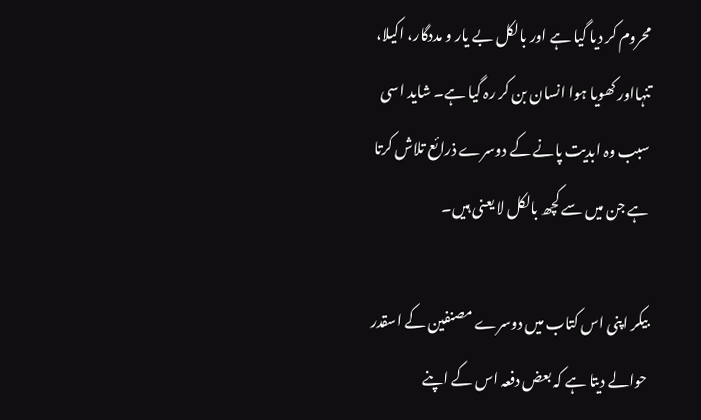محروم کر دیا گیا ہے اور بالکل بے یار و مددگار، اکیلا، تنہااور کھویا ہوا انسان بن کر رہ گیا ہے۔ شاید اسی سبب وہ ابدیت پانے کے دوسرے ذرائع تلاش کرتا ہے جن میں سے کچھ بالکل لا یعنی ہیں۔

بیکر اپنی اس کتاب میں دوسرے مصنفین کے اسقدر حوالے دیتا ہے کہ بعض دفعہ اس کے اپنے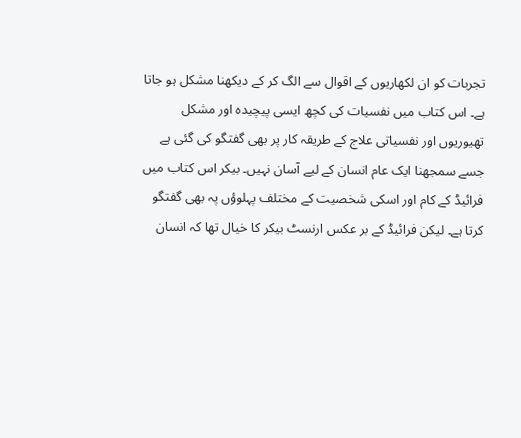تجربات کو ان لکھاریوں کے اقوال سے الگ کر کے دیکھنا مشکل ہو جاتا ہے۔ اس کتاب میں نفسیات کی کچھ ایسی پیچیدہ اور مشکل تھیوریوں اور نفسیاتی علاج کے طریقہ کار پر بھی گفتگو کی گئی ہے جسے سمجھنا ایک عام انسان کے لیے آسان نہیں۔ بیکر اس کتاب میں فرائیڈ کے کام اور اسکی شخصیت کے مختلف پہلوؤں پہ بھی گفتگو کرتا ہے۔ لیکن فرائیڈ کے بر عکس ارنسٹ بیکر کا خیال تھا کہ انسان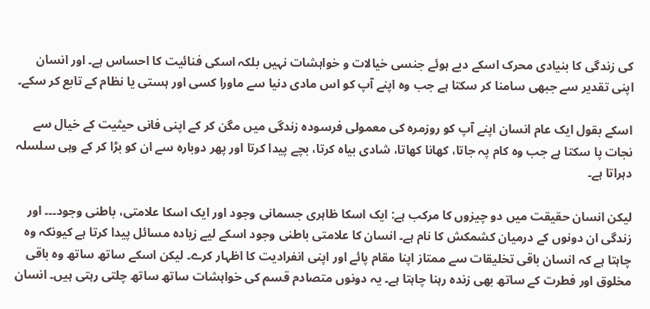کی زندگی کا بنیادی محرک اسکے دبے ہوئے جنسی خیالات و خواہشات نہیں بلکہ اسکی فنائیت کا احساس ہے۔ اور انسان اپنی تقدیر سے جبھی سامنا کر سکتا ہے جب وہ اپنے آپ کو اس مادی دنیا سے ماورا کسی اور ہستی یا نظام کے تابع کر سکے۔

اسکے بقول ایک عام انسان اپنے آپ کو روزمرہ کی معمولی فرسودہ زندگی میں مگن کر کے اپنی فانی حیثیت کے خیال سے نجات پا سکتا ہے جب وہ کام پہ جاتا، کھانا کھاتا، شادی بیاہ کرتا، بچے پیدا کرتا اور پھر دوبارہ سے ان کو بڑا کر کے وہی سلسلہ دہراتا ہے۔

لیکن انسان حقیقت میں دو چیزوں کا مرکب ہے: ایک اسکا ظاہری جسمانی وجود اور ایک اسکا علامتی، باطنی وجود۔۔۔ اور زندگی ان دونوں کے درمیان کشمکش کا نام ہے۔ انسان کا علامتی باطنی وجود اسکے لیے زیادہ مسائل پیدا کرتا ہے کیونکہ وہ چاہتا ہے کہ انسان باقی تخلیقات سے ممتاز اپنا مقام پائے اور اپنی انفرادیت کا اظہار کرے۔ لیکن اسکے ساتھ ساتھ وہ باقی مخلوق اور فطرت کے ساتھ بھی زندہ رہنا چاہتا ہے۔ یہ دونوں متصادم قسم کی خواہشات ساتھ ساتھ چلتی رہتی ہیں۔ انسان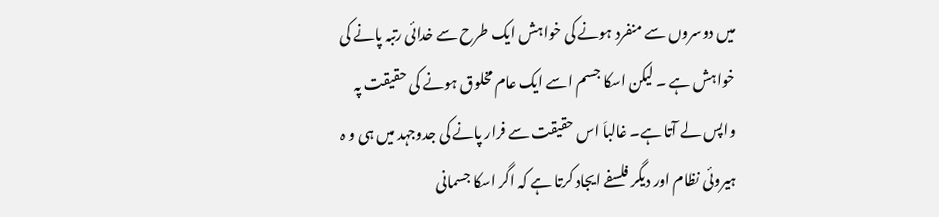میں دوسروں سے منفرد ہونے کی خواہش ایک طرح سے خدائی رتبہ پانے کی خواہش ہے ۔ لیکن اسکا جسم اسے ایک عام مخلوق ہونے کی حقیقت پہ واپس لے آتا ہے۔ غالباَ اس حقیقت سے فرار پانے کی جدوجہد میں ہی و ہ ہیروئی نظام اور دیگر فلسفے ایجاد کرتا ہے کہ اگر اسکا جسمانی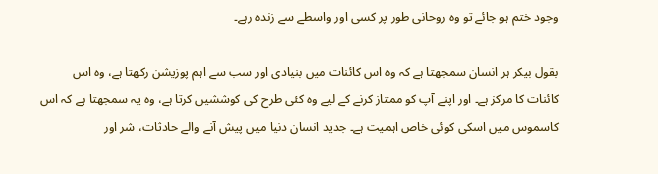وجود ختم ہو جائے تو وہ روحانی طور پر کسی اور واسطے سے زندہ رہے۔

بقول بیکر ہر انسان سمجھتا ہے کہ وہ اس کائنات میں بنیادی اور سب سے اہم پوزیشن رکھتا ہے، وہ اس کائنات کا مرکز ہے۔ اور اپنے آپ کو ممتاز کرنے کے لیے وہ کئی طرح کی کوششیں کرتا ہے، وہ یہ سمجھتا ہے کہ اس کاسموس میں اسکی کوئی خاص اہمیت ہے۔ جدید انسان دنیا میں پیش آنے والے حادثات، شر اور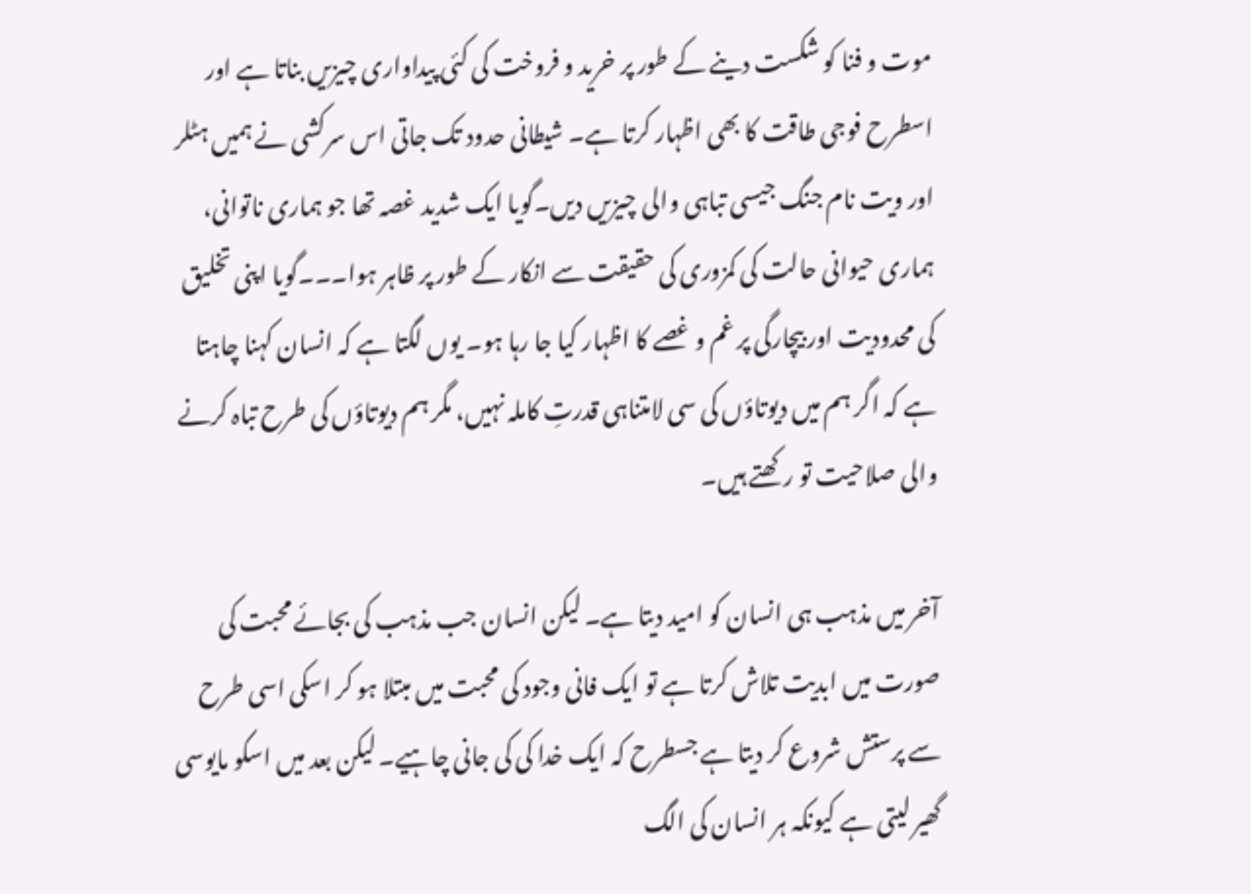موت و فنا کو شکست دینے کے طور پر خرید و فروخت کی کئی پیداواری چیزیں بناتا ہے اور اسطرح فوجی طاقت کا بھی اظہار کرتا ہے۔ شیطانی حدود تک جاتی اس سرکشی نے ہمیں ہٹلر اور ویت نام جنگ جیسی تباہی والی چیزیں دیں۔گویا ایک شدید غصہ تھا جو ہماری ناتوانی، ہماری حیوانی حالت کی کمزوری کی حقیقت سے انکار کے طور پر ظاہر ہوا۔۔۔گویا اپنی تخلیق کی محدودیت اور بیچارگی پر غم و غصے کا اظہار کیا جا رہا ہو۔ یوں لگتا ہے کہ انسان کہنا چاہتا ہے کہ اگر ہم میں دیوتاؤں کی سی لامتناہی قدرتِ کاملہ نہیں، مگر ہم دیوتاؤں کی طرح تباہ کرنے والی صلاحیت تو رکھتے ہیں۔

آخر میں مذہب ہی انسان کو امید دیتا ہے۔ لیکن انسان جب مذہب کی بجائے محبت کی صورت میں ابدیت تلاش کرتا ہے تو ایک فانی وجود کی محبت میں مبتلا ہو کر اسکی اسی طرح سے پرستش شروع کر دیتا ہے جسطرح کہ ایک خدا کی کی جانی چاہیے۔ لیکن بعد میں اسکو مایوسی گھیر لیتی ہے کیونکہ ہر انسان کی الگ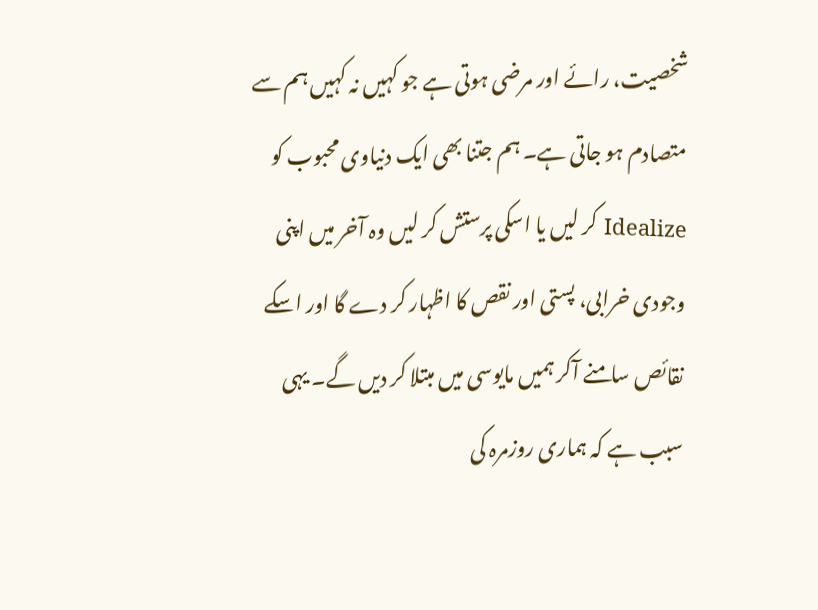شخصیت، رائے اور مرضی ہوتی ہے جو کہیں نہ کہیں ہم سے متصادم ہو جاتی ہے۔ ہم جتنا بھی ایک دنیاوی محبوب کو Idealize کر لیں یا اسکی پرستش کر لیں وہ آخر میں اپنی وجودی خرابی، پستی اور نقص کا اظہار کر دے گا اور اسکے نقائص سامنے آکر ہمیں مایوسی میں مبتلا کر دیں گے۔ یہی سبب ہے کہ ہماری روزمرہ کی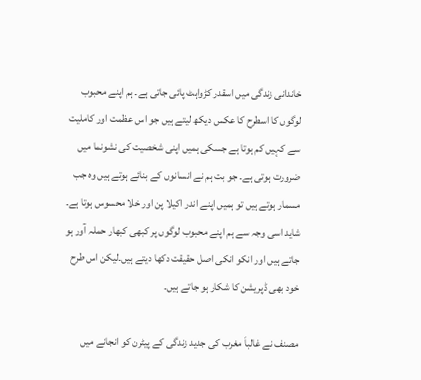خاندانی زندگی میں اسقدر کڑواہٹ پائی جاتی ہے۔ ہم اپنے محبوب لوگوں کا اسطرح کا عکس دیکھ لیتے ہیں جو اس عظمت اور کاملیت سے کہیں کم ہوتا ہے جسکی ہمیں اپنی شخصیت کی نشونما میں ضرورت ہوتی ہے۔ جو بت ہم نے انسانوں کے بنائے ہوتے ہیں وہ جب مسمار ہوتے ہیں تو ہمیں اپنے اندر اکیلا پن اور خلا محسوس ہوتا ہے۔ شاید اسی وجہ سے ہم اپنے محبوب لوگوں پر کبھی کبھار حملہ آور ہو جاتے ہیں اور انکو انکی اصل حقیقت دکھا دیتے ہیں۔لیکن اس طرح خود بھی ڈپریشن کا شکار ہو جاتے ہیں۔

مصنف نے غالباَ مغرب کی جدید زندگی کے پیٹرن کو انجانے میں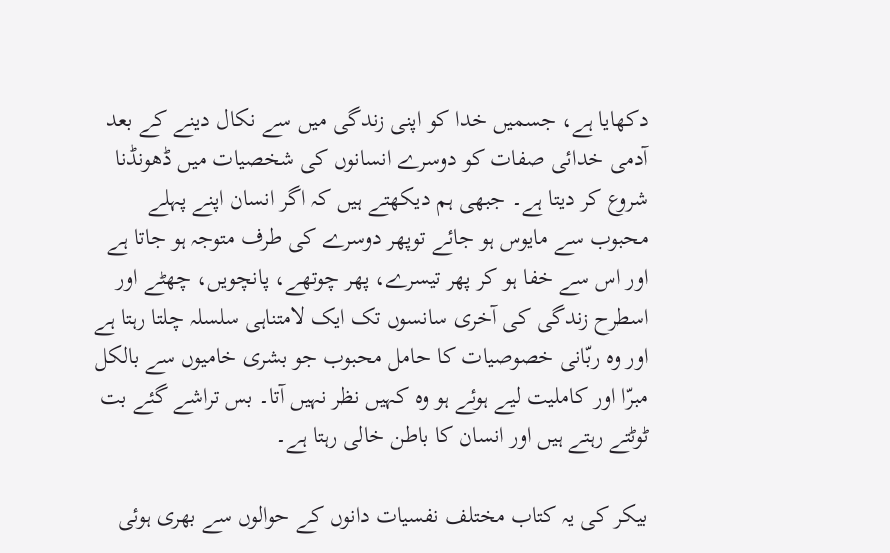دکھایا ہے، جسمیں خدا کو اپنی زندگی میں سے نکال دینے کے بعد آدمی خدائی صفات کو دوسرے انسانوں کی شخصیات میں ڈھونڈنا شروع کر دیتا ہے۔ جبھی ہم دیکھتے ہیں کہ اگر انسان اپنے پہلے محبوب سے مایوس ہو جائے توپھر دوسرے کی طرف متوجہ ہو جاتا ہے اور اس سے خفا ہو کر پھر تیسرے، پھر چوتھے، پانچویں، چھٹے اور اسطرح زندگی کی آخری سانسوں تک ایک لامتناہی سلسلہ چلتا رہتا ہے اور وہ ربّانی خصوصیات کا حامل محبوب جو بشری خامیوں سے بالکل مبرّا اور کاملیت لیے ہوئے ہو وہ کہیں نظر نہیں آتا۔ بس تراشے گئے بت ٹوٹتے رہتے ہیں اور انسان کا باطن خالی رہتا ہے۔

بیکر کی یہ کتاب مختلف نفسیات دانوں کے حوالوں سے بھری ہوئی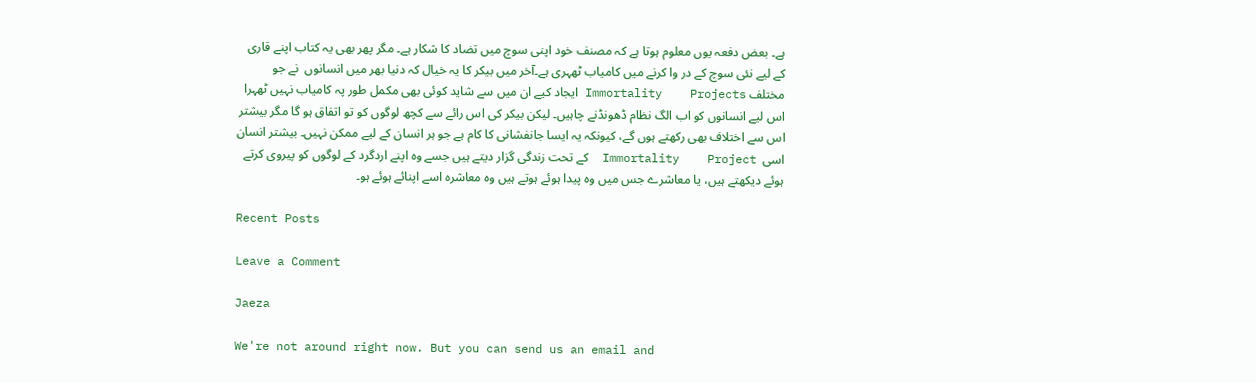ہے۔ بعض دفعہ یوں معلوم ہوتا ہے کہ مصنف خود اپنی سوچ میں تضاد کا شکار ہے۔ مگر پھر بھی یہ کتاب اپنے قاری کے لیے نئی سوچ کے در وا کرنے میں کامیاب ٹھہری ہے۔آخر میں بیکر کا یہ خیال کہ دنیا بھر میں انسانوں  نے جو مختلف Immortality    Projects ایجاد کیے ان میں سے شاید کوئی بھی مکمل طور پہ کامیاب نہیں ٹھہرا اس لیے انسانوں کو اب الگ نظام ڈھونڈنے چاہیں۔ لیکن بیکر کی اس رائے سے کچھ لوگوں کو تو اتفاق ہو گا مگر بیشتر اس سے اختلاف بھی رکھتے ہوں گے، کیونکہ یہ ایسا جانفشانی کا کام ہے جو ہر انسان کے لیے ممکن نہیں۔ بیشتر انسان اسی  Immortality    Project  کے تحت زندگی گزار دیتے ہیں جسے وہ اپنے اردگرد کے لوگوں کو پیروی کرتے ہوئے دیکھتے ہیں، یا معاشرے جس میں وہ پیدا ہوئے ہوتے ہیں وہ معاشرہ اسے اپنائے ہوئے ہو۔

Recent Posts

Leave a Comment

Jaeza

We're not around right now. But you can send us an email and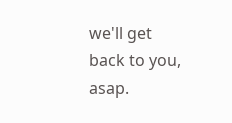we'll get back to you, asap.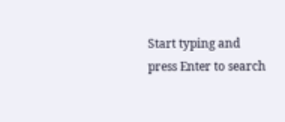Start typing and press Enter to search